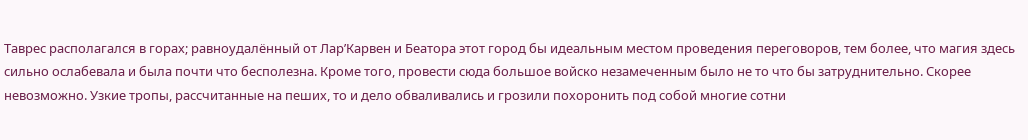Таврес располагался в горах; равноудалённый от Лар’Карвен и Беатора этот город бы идеальным местом проведения переговоров, тем более, что магия здесь сильно ослабевала и была почти что бесполезна. Кроме того, провести сюда большое войско незамеченным было не то что бы затруднительно. Скорее невозможно. Узкие тропы, рассчитанные на пеших, то и дело обваливались и грозили похоронить под собой многие сотни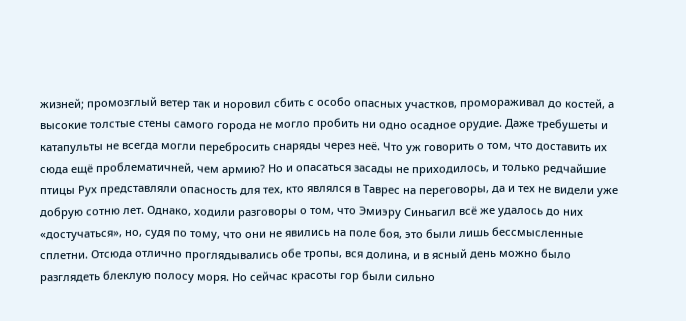жизней; промозглый ветер так и норовил сбить с особо опасных участков, промораживал до костей, а высокие толстые стены самого города не могло пробить ни одно осадное орудие. Даже требушеты и катапульты не всегда могли перебросить снаряды через неё. Что уж говорить о том, что доставить их сюда ещё проблематичней, чем армию? Но и опасаться засады не приходилось, и только редчайшие птицы Рух представляли опасность для тех, кто являлся в Таврес на переговоры, да и тех не видели уже добрую сотню лет. Однако, ходили разговоры о том, что Эмиэру Синьагил всё же удалось до них «достучаться», но, судя по тому, что они не явились на поле боя, это были лишь бессмысленные сплетни. Отсюда отлично проглядывались обе тропы, вся долина, и в ясный день можно было разглядеть блеклую полосу моря. Но сейчас красоты гор были сильно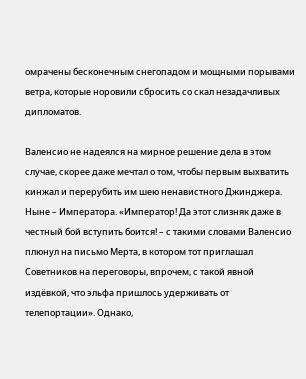омрачены бесконечным снегопадом и мощными порывами ветра, которые норовили сбросить со скал незадачливых дипломатов.

Валенсио не надеялся на мирное решение дела в этом случае, скорее даже мечтал о том, чтобы первым выхватить кинжал и перерубить им шею ненавистного Джинджера. Ныне – Императора. «Император! Да этот слизняк даже в честный бой вступить боится! – с такими словами Валенсио плюнул на письмо Мерта, в котором тот приглашал Советников на переговоры, впрочем, с такой явной издёвкой, что эльфа пришлось удерживать от телепортации». Однако,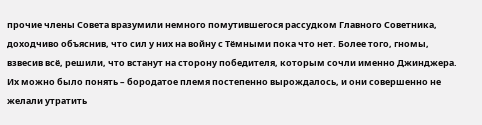прочие члены Совета вразумили немного помутившегося рассудком Главного Советника, доходчиво объяснив, что сил у них на войну с Тёмными пока что нет. Более того, гномы, взвесив всё, решили, что встанут на сторону победителя, которым сочли именно Джинджера. Их можно было понять – бородатое племя постепенно вырождалось, и они совершенно не желали утратить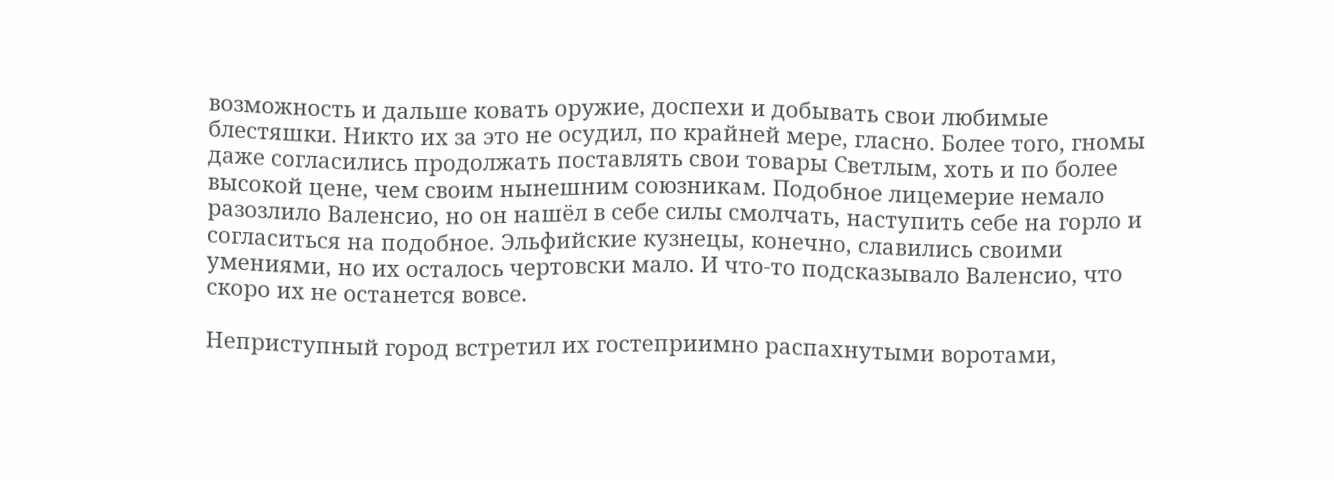возможность и дальше ковать оружие, доспехи и добывать свои любимые блестяшки. Никто их за это не осудил, по крайней мере, гласно. Более того, гномы даже согласились продолжать поставлять свои товары Светлым, хоть и по более высокой цене, чем своим нынешним союзникам. Подобное лицемерие немало разозлило Валенсио, но он нашёл в себе силы смолчать, наступить себе на горло и согласиться на подобное. Эльфийские кузнецы, конечно, славились своими умениями, но их осталось чертовски мало. И что-то подсказывало Валенсио, что скоро их не останется вовсе.

Неприступный город встретил их гостеприимно распахнутыми воротами,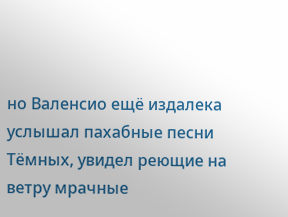но Валенсио ещё издалека услышал пахабные песни Тёмных, увидел реющие на ветру мрачные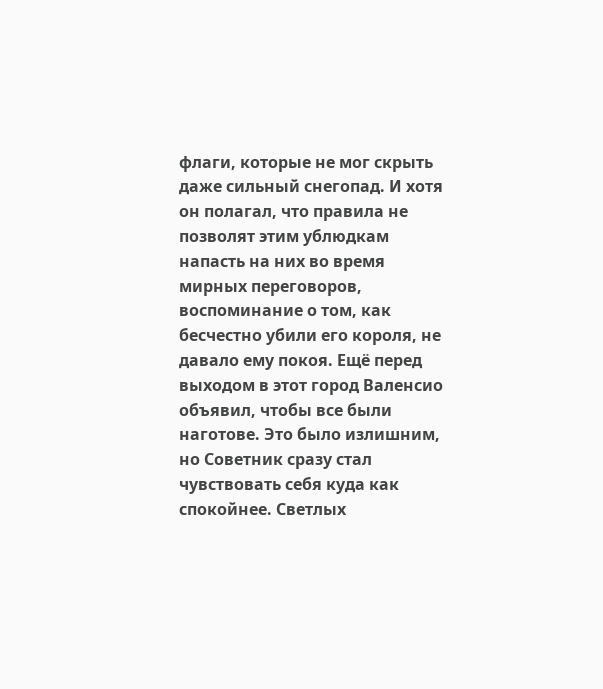флаги, которые не мог скрыть даже сильный снегопад. И хотя он полагал, что правила не позволят этим ублюдкам напасть на них во время мирных переговоров, воспоминание о том, как бесчестно убили его короля, не давало ему покоя. Ещё перед выходом в этот город Валенсио объявил, чтобы все были наготове. Это было излишним, но Советник сразу стал чувствовать себя куда как спокойнее. Светлых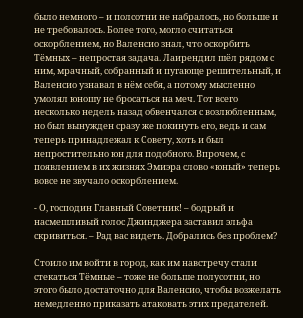было немного – и полсотни не набралось, но больше и не требовалось. Более того, могло считаться оскорблением, но Валенсио знал, что оскорбить Тёмных – непростая задача. Лаирендил шёл рядом с ним, мрачный, собранный и пугающе решительный, и Валенсио узнавал в нём себя, а потому мысленно умолял юношу не бросаться на меч. Тот всего несколько недель назад обвенчался с возлюбленным, но был вынужден сразу же покинуть его, ведь и сам теперь принадлежал к Совету, хоть и был непростительно юн для подобного. Впрочем, с появлением в их жизнях Эмиэра слово «юный» теперь вовсе не звучало оскорблением.

- О, господин Главный Советник! – бодрый и насмешливый голос Джинджера заставил эльфа скривиться. – Рад вас видеть. Добрались без проблем?

Стоило им войти в город, как им навстречу стали стекаться Тёмные – тоже не больше полусотни, но этого было достаточно для Валенсио, чтобы возжелать немедленно приказать атаковать этих предателей.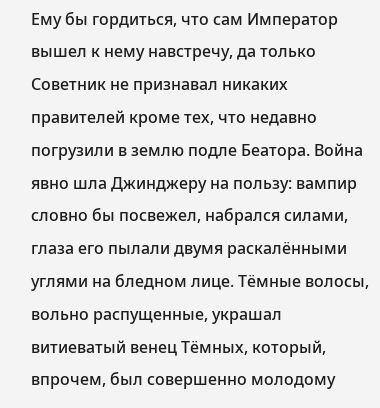Ему бы гордиться, что сам Император вышел к нему навстречу, да только Советник не признавал никаких правителей кроме тех, что недавно погрузили в землю подле Беатора. Война явно шла Джинджеру на пользу: вампир словно бы посвежел, набрался силами, глаза его пылали двумя раскалёнными углями на бледном лице. Тёмные волосы, вольно распущенные, украшал витиеватый венец Тёмных, который, впрочем, был совершенно молодому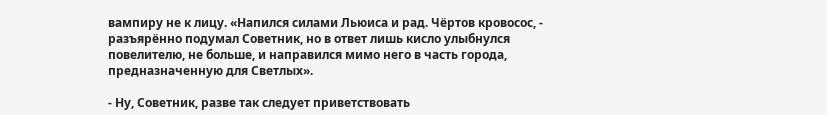вампиру не к лицу. «Напился силами Льюиса и рад. Чёртов кровосос, - разъярённо подумал Советник, но в ответ лишь кисло улыбнулся повелителю, не больше, и направился мимо него в часть города, предназначенную для Светлых».

- Ну, Советник, разве так следует приветствовать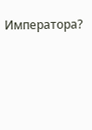Императора?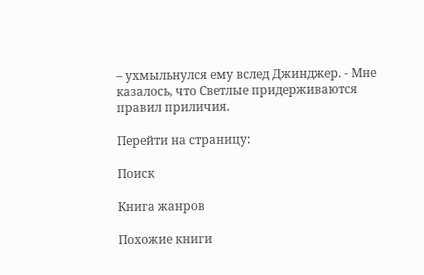– ухмыльнулся ему вслед Джинджер. - Мне казалось, что Светлые придерживаются правил приличия.

Перейти на страницу:

Поиск

Книга жанров

Похожие книги